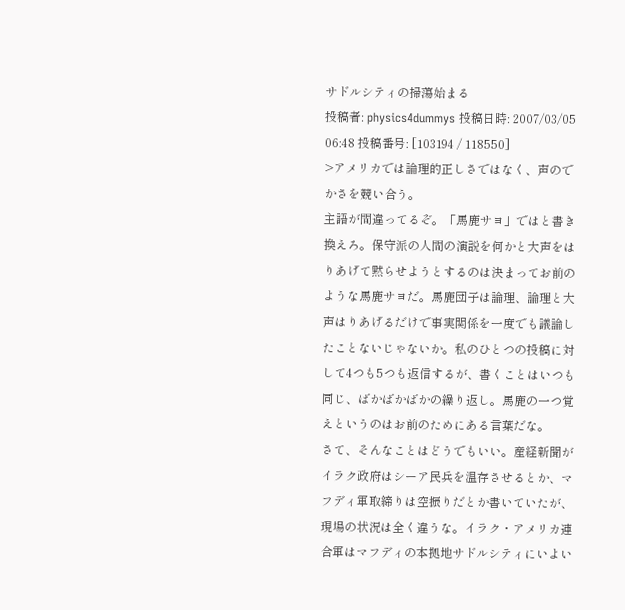サドルシティの掃蕩始まる
投稿者: physics4dummys 投稿日時: 2007/03/05 06:48 投稿番号: [103194 / 118550]
>アメリカでは論理的正しさではなく、声のでかさを競い合う。
主語が間違ってるぞ。「馬鹿サヨ」ではと書き換えろ。保守派の人間の演説を何かと大声をはりあげて黙らせようとするのは決まってお前のような馬鹿サヨだ。馬鹿団子は論理、論理と大声はりあげるだけで事実関係を一度でも議論したことないじゃないか。私のひとつの投稿に対して4つも5つも返信するが、書くことはいつも同じ、ばかばかばかの繰り返し。馬鹿の一つ覚えというのはお前のためにある言葉だな。
さて、そんなことはどうでもいい。産経新聞がイラク政府はシーア民兵を温存させるとか、マフディ軍取締りは空振りだとか書いていたが、現場の状況は全く違うな。イラク・アメリカ連合軍はマフディの本拠地サドルシティにいよい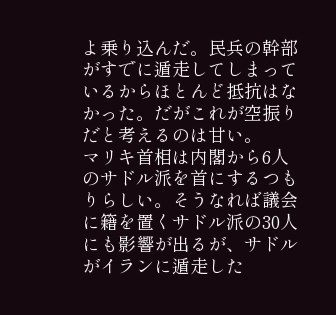よ乗り込んだ。民兵の幹部がすでに遁走してしまっているからほとんど抵抗はなかった。だがこれが空振りだと考えるのは甘い。
マリキ首相は内閣から6人のサドル派を首にするつもりらしい。そうなれば議会に籍を置くサドル派の30人にも影響が出るが、サドルがイランに遁走した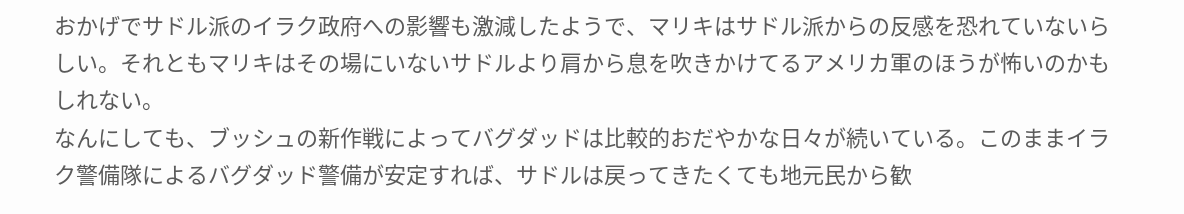おかげでサドル派のイラク政府への影響も激減したようで、マリキはサドル派からの反感を恐れていないらしい。それともマリキはその場にいないサドルより肩から息を吹きかけてるアメリカ軍のほうが怖いのかもしれない。
なんにしても、ブッシュの新作戦によってバグダッドは比較的おだやかな日々が続いている。このままイラク警備隊によるバグダッド警備が安定すれば、サドルは戻ってきたくても地元民から歓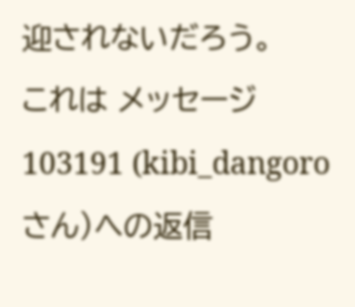迎されないだろう。
これは メッセージ 103191 (kibi_dangoro さん)への返信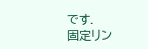です.
固定リン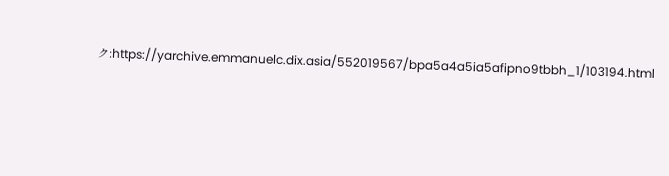ク:https://yarchive.emmanuelc.dix.asia/552019567/bpa5a4a5ia5afipno9tbbh_1/103194.html